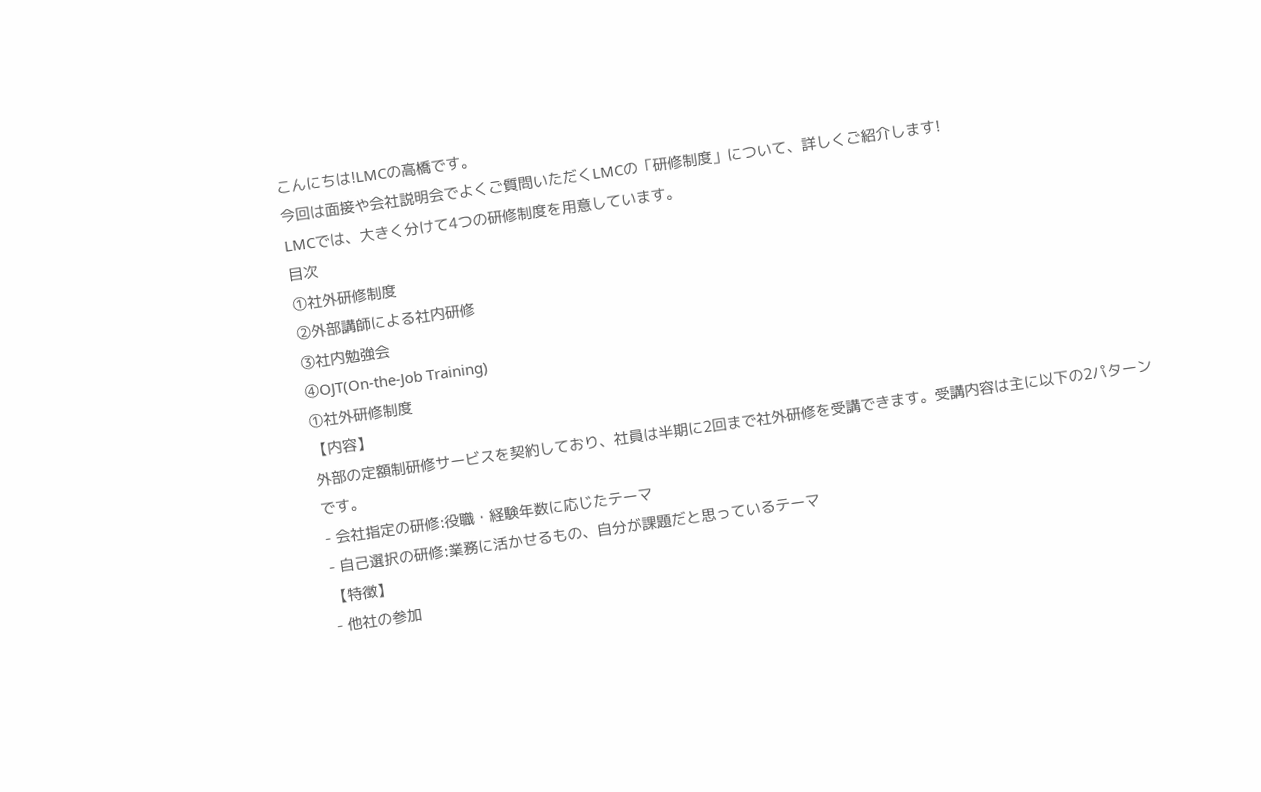こんにちは!LMCの高橋です。
今回は面接や会社説明会でよくご質問いただくLMCの「研修制度」について、詳しくご紹介します!
LMCでは、大きく分けて4つの研修制度を用意しています。
目次
①社外研修制度
②外部講師による社内研修
③社内勉強会
④OJT(On-the-Job Training)
①社外研修制度
【内容】
外部の定額制研修サービスを契約しており、社員は半期に2回まで社外研修を受講できます。受講内容は主に以下の2パターンです。
- 会社指定の研修:役職・経験年数に応じたテーマ
- 自己選択の研修:業務に活かせるもの、自分が課題だと思っているテーマ
【特徴】
- 他社の参加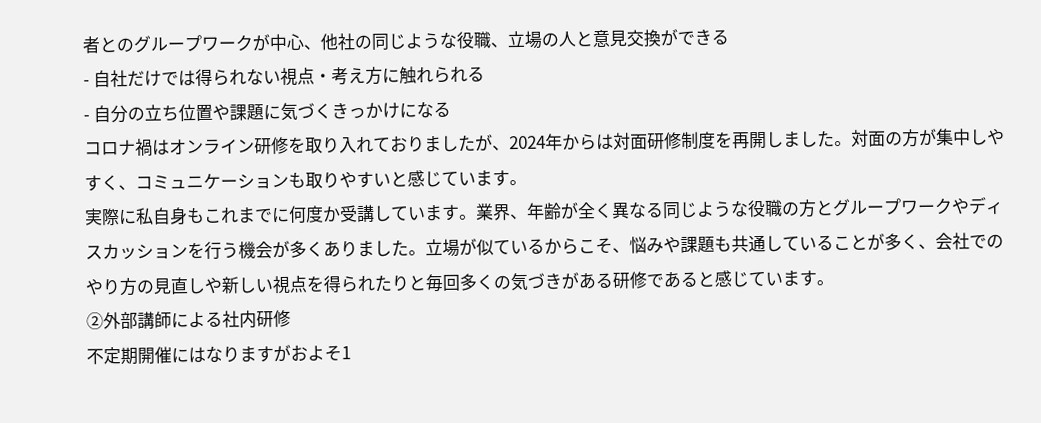者とのグループワークが中心、他社の同じような役職、立場の人と意見交換ができる
- 自社だけでは得られない視点・考え方に触れられる
- 自分の立ち位置や課題に気づくきっかけになる
コロナ禍はオンライン研修を取り入れておりましたが、2024年からは対面研修制度を再開しました。対面の方が集中しやすく、コミュニケーションも取りやすいと感じています。
実際に私自身もこれまでに何度か受講しています。業界、年齢が全く異なる同じような役職の方とグループワークやディスカッションを行う機会が多くありました。立場が似ているからこそ、悩みや課題も共通していることが多く、会社でのやり方の見直しや新しい視点を得られたりと毎回多くの気づきがある研修であると感じています。
②外部講師による社内研修
不定期開催にはなりますがおよそ1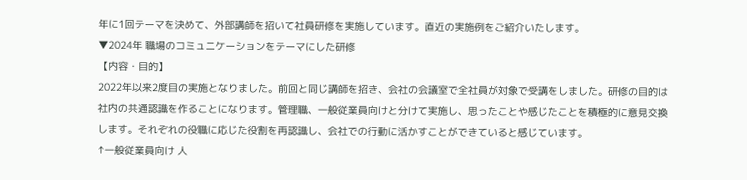年に1回テーマを決めて、外部講師を招いて社員研修を実施しています。直近の実施例をご紹介いたします。
▼2024年 職場のコミュニケーションをテーマにした研修
【内容・目的】
2022年以来2度目の実施となりました。前回と同じ講師を招き、会社の会議室で全社員が対象で受講をしました。研修の目的は社内の共通認識を作ることになります。管理職、一般従業員向けと分けて実施し、思ったことや感じたことを積極的に意見交換します。それぞれの役職に応じた役割を再認識し、会社での行動に活かすことができていると感じています。
↑一般従業員向け 人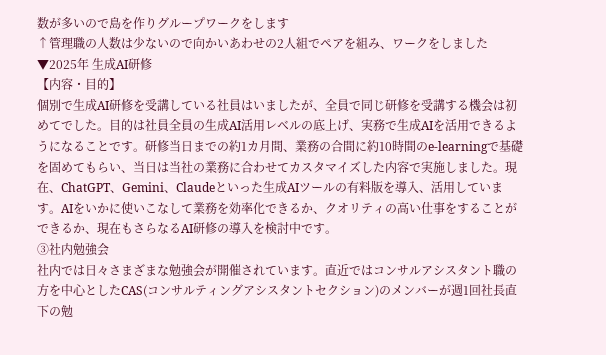数が多いので島を作りグループワークをします
↑管理職の人数は少ないので向かいあわせの2人組でペアを組み、ワークをしました
▼2025年 生成AI研修
【内容・目的】
個別で生成AI研修を受講している社員はいましたが、全員で同じ研修を受講する機会は初めてでした。目的は社員全員の生成AI活用レベルの底上げ、実務で生成AIを活用できるようになることです。研修当日までの約1カ月間、業務の合間に約10時間のe-learningで基礎を固めてもらい、当日は当社の業務に合わせてカスタマイズした内容で実施しました。現在、ChatGPT、Gemini、Claudeといった生成AIツールの有料版を導入、活用しています。AIをいかに使いこなして業務を効率化できるか、クオリティの高い仕事をすることができるか、現在もさらなるAI研修の導入を検討中です。
③社内勉強会
社内では日々さまざまな勉強会が開催されています。直近ではコンサルアシスタント職の方を中心としたCAS(コンサルティングアシスタントセクション)のメンバーが週1回社長直下の勉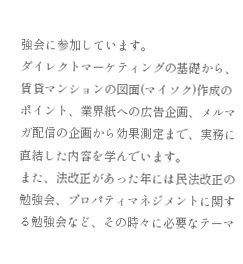強会に参加しています。
ダイレクトマーケティングの基礎から、賃貸マンションの図面(マイソク)作成のポイント、業界紙への広告企画、メルマガ配信の企画から効果測定まで、実務に直結した内容を学んでいます。
また、法改正があった年には民法改正の勉強会、プロパティマネジメントに関する勉強会など、その時々に必要なテーマ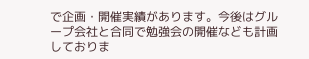で企画・開催実績があります。今後はグループ会社と合同で勉強会の開催なども計画しておりま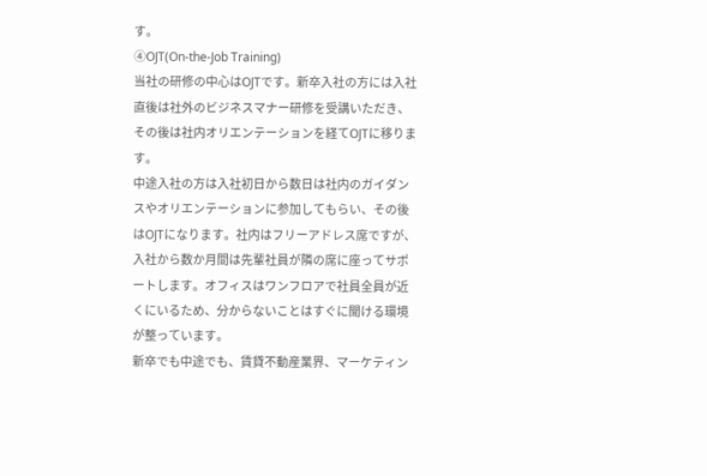す。
④OJT(On-the-Job Training)
当社の研修の中心はOJTです。新卒入社の方には入社直後は社外のビジネスマナー研修を受講いただき、その後は社内オリエンテーションを経てOJTに移ります。
中途入社の方は入社初日から数日は社内のガイダンスやオリエンテーションに参加してもらい、その後はOJTになります。社内はフリーアドレス席ですが、入社から数か月間は先輩社員が隣の席に座ってサポートします。オフィスはワンフロアで社員全員が近くにいるため、分からないことはすぐに聞ける環境が整っています。
新卒でも中途でも、賃貸不動産業界、マーケティン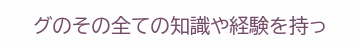グのその全ての知識や経験を持っ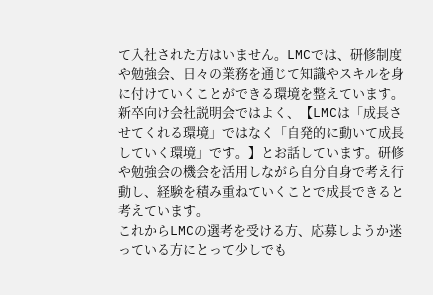て入社された方はいません。LMCでは、研修制度や勉強会、日々の業務を通じて知識やスキルを身に付けていくことができる環境を整えています。
新卒向け会社説明会ではよく、【LMCは「成長させてくれる環境」ではなく「自発的に動いて成長していく環境」です。】とお話しています。研修や勉強会の機会を活用しながら自分自身で考え行動し、経験を積み重ねていくことで成長できると考えています。
これからLMCの選考を受ける方、応募しようか迷っている方にとって少しでも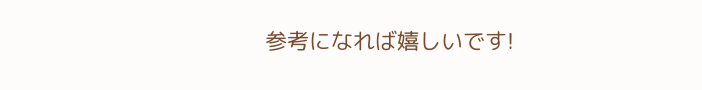参考になれば嬉しいです!